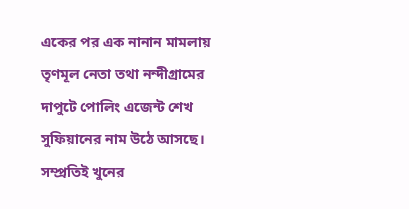একের পর এক নানান মামলায় তৃণমূল নেতা তথা নন্দীগ্রামের দাপুটে পোলিং এজেন্ট শেখ সুফিয়ানের নাম উঠে আসছে। সম্প্রতিই খুনের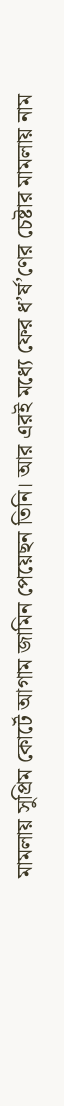মামলায় সুপ্রিম কোর্টে আগাম জামিন পেয়েছন তিনি। আর এরই মধ্যে ফের ধ’র্ষ’ণের চেষ্টার মামলায় নাম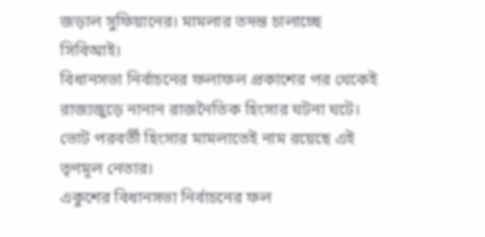জড়াল সুফিয়ানের। মামলার তদন্ত চালাচ্ছে সিবিআই।
বিধানসভা নির্বাচনের ফলাফল প্রকাশের পর থেকেই রাজ্যজুড়ে নানান রাজনৈতিক হিংসার ঘটনা ঘটে। ভোট পরবর্তী হিংসার মামলাতেই নাম রয়েছে এই তৃণমূল নেতার।
একুশের বিধানসভা নির্বাচনের ফল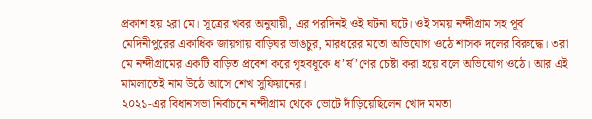প্রকাশ হয় ২রা মে। সূত্রের খবর অনুযায়ী, এর পরদিনই ওই ঘটনা ঘটে। ওই সময় নন্দীগ্রাম সহ পূর্ব মেদিনীপুরের একাধিক জায়গায় বাড়িঘর ভাঙচুর, মারধরের মতো অভিযোগ ওঠে শাসক দলের বিরুদ্ধে। ৩রা মে নন্দীগ্রামের একটি বাড়িত প্রবেশ করে গৃহবধূকে ধ’র্ষ’ণের চেষ্টা করা হয়ে বলে অভিযোগ ওঠে। আর এই মামলাতেই নাম উঠে আসে শেখ সুফিয়ানের।
২০২১-এর বিধানসভা নির্বাচনে নন্দীগ্রাম থেকে ভোটে দাঁড়িয়েছিলেন খোদ মমতা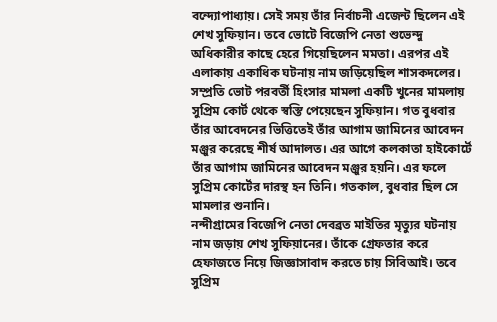বন্দ্যোপাধ্যায়। সেই সময় তাঁর নির্বাচনী এজেন্ট ছিলেন এই শেখ সুফিয়ান। তবে ভোটে বিজেপি নেতা শুভেন্দু অধিকারীর কাছে হেরে গিয়েছিলেন মমতা। এরপর এই এলাকায় একাধিক ঘটনায় নাম জড়িয়েছিল শাসকদলের।
সম্প্রতি ভোট পরবর্তী হিংসার মামলা একটি খুনের মামলায় সুপ্রিম কোর্ট থেকে স্বস্তি পেয়েছেন সুফিয়ান। গত বুধবার তাঁর আবেদনের ভিত্তিতেই তাঁর আগাম জামিনের আবেদন মঞ্জুর করেছে শীর্ষ আদালত। এর আগে কলকাতা হাইকোর্টে তাঁর আগাম জামিনের আবেদন মঞ্জুর হয়নি। এর ফলে সুপ্রিম কোর্টের দারস্থ হন তিনি। গতকাল, বুধবার ছিল সে মামলার শুনানি।
নন্দীগ্রামের বিজেপি নেতা দেবব্রত মাইতির মৃত্যুর ঘটনায় নাম জড়ায় শেখ সুফিয়ানের। তাঁকে গ্রেফতার করে হেফাজতে নিয়ে জিজ্ঞাসাবাদ করতে চায় সিবিআই। তবে সুপ্রিম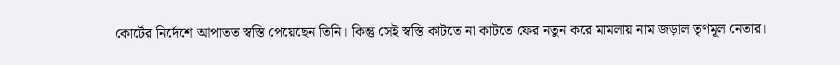কোর্টের নির্দেশে আপাতত স্বস্তি পেয়েছেন তিনি। কিন্তু সেই স্বস্তি কাটতে না কাটতে ফের নতুন করে মামলায় নাম জড়াল তৃণমূল নেতার।